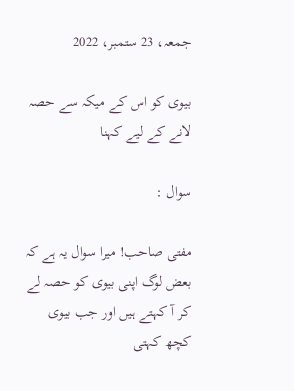جمعہ، 23 ستمبر، 2022

بیوی کو اس کے میکہ سے حصہ لانے کے لیے کہنا

سوال :

مفتی صاحب! میرا سوال یہ ہے کہ بعض لوگ اپنی بیوی کو حصہ لے کر آ کہتے ہیں اور جب بیوی کچھ کہتی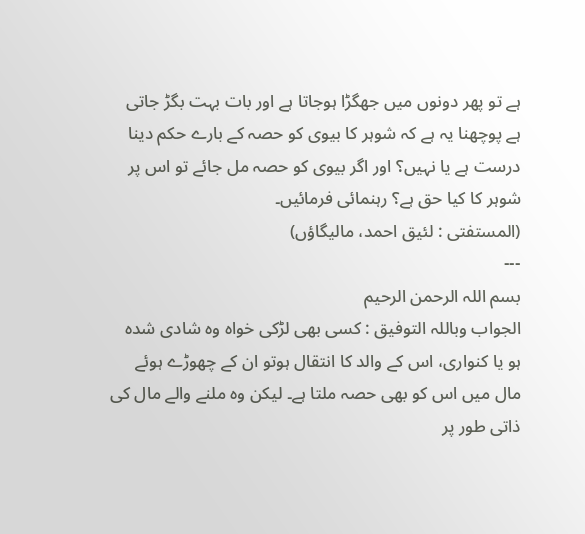ہے تو پھر دونوں میں جھگڑا ہوجاتا ہے اور بات بہت بگڑ جاتی ہے پوچھنا یہ ہے کہ شوہر کا بیوی کو حصہ کے بارے حکم دینا درست ہے یا نہیں؟ اور اگر بیوی کو حصہ مل جائے تو اس پر شوہر کا کیا حق ہے؟ رہنمائی فرمائیں۔
(المستفتی : لئیق احمد، مالیگاؤں)
---
بسم اللہ الرحمن الرحیم
الجواب وباللہ التوفيق : کسی بھی لڑکی خواہ وہ شادی شدہ ہو یا کنواری، اس کے والد کا انتقال ہوتو ان کے چھوڑے ہوئے مال میں اس کو بھی حصہ ملتا ہے۔ لیکن وہ ملنے والے مال کی ذاتی طور پر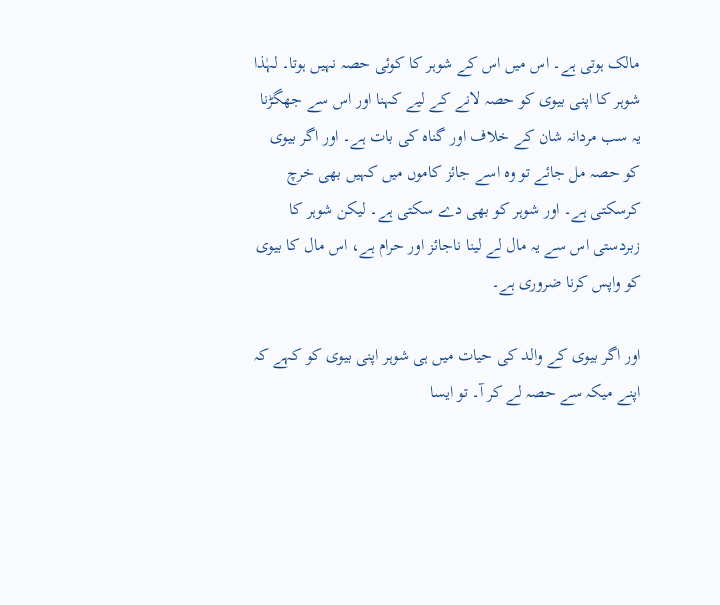مالک ہوتی ہے۔ اس میں اس کے شوہر کا کوئی حصہ نہیں ہوتا۔ لہٰذا شوہر کا اپنی بیوی کو حصہ لانے کے لیے کہنا اور اس سے جھگڑنا یہ سب مردانہ شان کے خلاف اور گناہ کی بات ہے۔ اور اگر بیوی کو حصہ مل جائے تو وہ اسے جائز کاموں میں کہیں بھی خرچ کرسکتی ہے۔ اور شوہر کو بھی دے سکتی ہے۔ لیکن شوہر کا زبردستی اس سے یہ مال لے لینا ناجائز اور حرام ہے، اس مال کا بیوی کو واپس کرنا ضروری ہے۔

اور اگر بیوی کے والد کی حیات میں ہی شوہر اپنی بیوی کو کہے کہ اپنے میکہ سے حصہ لے کر آ۔ تو ایسا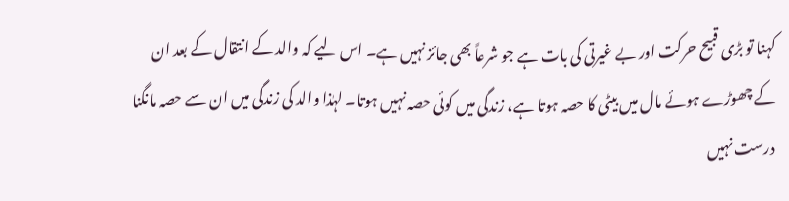کہنا تو بڑی قبیح حرکت اور بے غیرتی کی بات ہے جو شرعاً بھی جائز نہیں ہے۔ اس لیے کہ والد کے انتقال کے بعد ان کے چھوڑے ہوئے مال میں بیٹی کا حصہ ہوتا ہے، زندگی میں کوئی حصہ نہیں ہوتا۔ لہٰذا والد کی زندگی میں ان سے حصہ مانگنا درست نہیں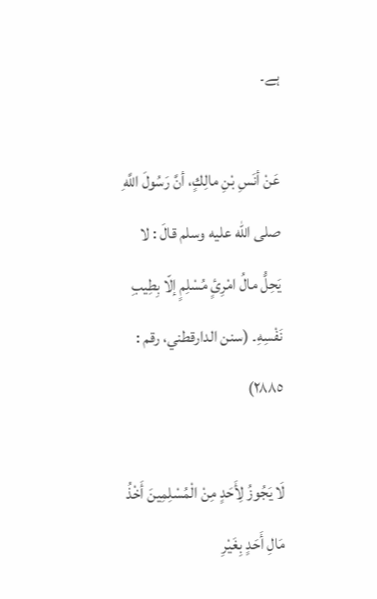ہے۔

عَنْ أنَسِ بْنِ مالِكٍ، أنَّ رَسُولَ اللَّهِ صلى الله عليه وسلم قالَ : لا يَحِلُّ مالُ امْرِئٍ مُسْلِمٍ إلّا بِطِيبِ نَفْسِهِ۔ (سنن الدارقطني، رقم : ٢٨٨٥)

لَا يَجُوزُ لِأَحَدٍ مِنْ الْمُسْلِمِينَ أَخْذُ مَالِ أَحَدٍ بِغَيْرِ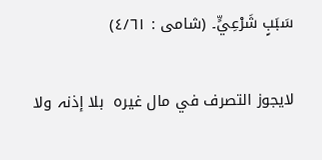سَبَبٍ شَرْعِيٍّ۔ (شامی : ٤/٦١)

لایجوز التصرف في مال غیرہ  بلا إذنہ ولا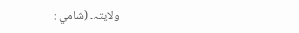ولایتہ۔ (شامي :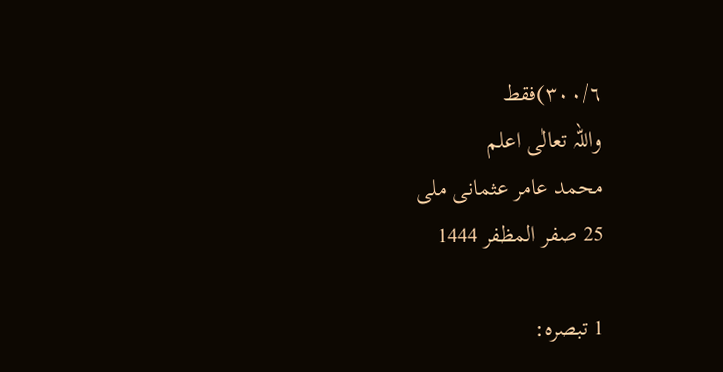٦/۳۰۰)فقط
واللہ تعالٰی اعلم
محمد عامر عثمانی ملی
25 صفر المظفر 1444

1 تبصرہ: